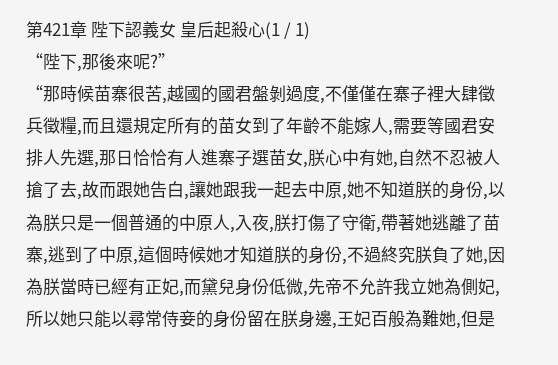第421章 陛下認義女 皇后起殺心(1 / 1)
“陛下,那後來呢?”
“那時候苗寨很苦,越國的國君盤剝過度,不僅僅在寨子裡大肆徵兵徵糧,而且還規定所有的苗女到了年齡不能嫁人,需要等國君安排人先選,那日恰恰有人進寨子選苗女,朕心中有她,自然不忍被人搶了去,故而跟她告白,讓她跟我一起去中原,她不知道朕的身份,以為朕只是一個普通的中原人,入夜,朕打傷了守衛,帶著她逃離了苗寨,逃到了中原,這個時候她才知道朕的身份,不過終究朕負了她,因為朕當時已經有正妃,而黛兒身份低微,先帝不允許我立她為側妃,所以她只能以尋常侍妾的身份留在朕身邊,王妃百般為難她,但是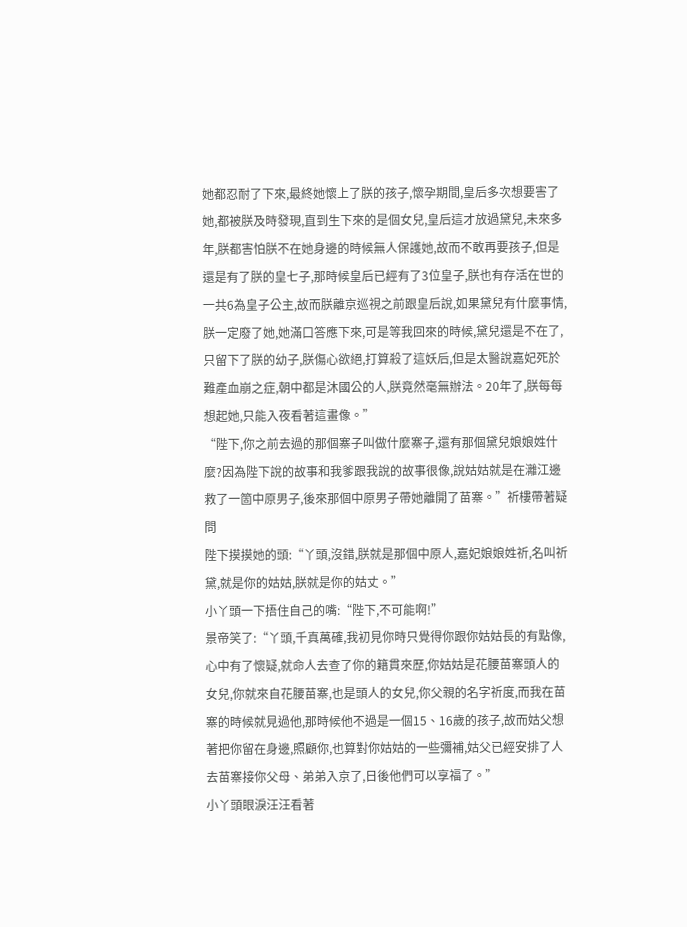她都忍耐了下來,最終她懷上了朕的孩子,懷孕期間,皇后多次想要害了她,都被朕及時發現,直到生下來的是個女兒,皇后這才放過黛兒,未來多年,朕都害怕朕不在她身邊的時候無人保護她,故而不敢再要孩子,但是還是有了朕的皇七子,那時候皇后已經有了3位皇子,朕也有存活在世的一共6為皇子公主,故而朕離京巡視之前跟皇后說,如果黛兒有什麼事情,朕一定廢了她,她滿口答應下來,可是等我回來的時候,黛兒還是不在了,只留下了朕的幼子,朕傷心欲絕,打算殺了這妖后,但是太醫說嘉妃死於難產血崩之症,朝中都是沐國公的人,朕竟然毫無辦法。20年了,朕每每想起她,只能入夜看著這畫像。”
“陛下,你之前去過的那個寨子叫做什麼寨子,還有那個黛兒娘娘姓什麼?因為陛下說的故事和我爹跟我說的故事很像,說姑姑就是在灕江邊救了一箇中原男子,後來那個中原男子帶她離開了苗寨。”祈樓帶著疑問
陛下摸摸她的頭:“丫頭,沒錯,朕就是那個中原人,嘉妃娘娘姓祈,名叫祈黛,就是你的姑姑,朕就是你的姑丈。”
小丫頭一下捂住自己的嘴:“陛下,不可能啊!”
景帝笑了:“丫頭,千真萬確,我初見你時只覺得你跟你姑姑長的有點像,心中有了懷疑,就命人去查了你的籍貫來歷,你姑姑是花腰苗寨頭人的女兒,你就來自花腰苗寨,也是頭人的女兒,你父親的名字祈度,而我在苗寨的時候就見過他,那時候他不過是一個15、16歲的孩子,故而姑父想著把你留在身邊,照顧你,也算對你姑姑的一些彌補,姑父已經安排了人去苗寨接你父母、弟弟入京了,日後他們可以享福了。”
小丫頭眼淚汪汪看著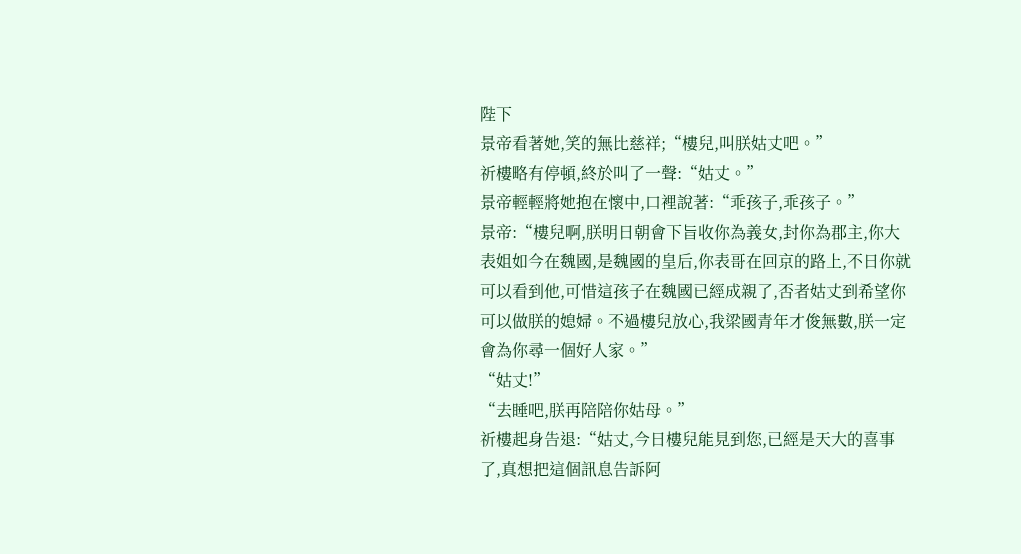陛下
景帝看著她,笑的無比慈祥;“樓兒,叫朕姑丈吧。”
祈樓略有停頓,終於叫了一聲:“姑丈。”
景帝輕輕將她抱在懷中,口裡說著:“乖孩子,乖孩子。”
景帝:“樓兒啊,朕明日朝會下旨收你為義女,封你為郡主,你大表姐如今在魏國,是魏國的皇后,你表哥在回京的路上,不日你就可以看到他,可惜這孩子在魏國已經成親了,否者姑丈到希望你可以做朕的媳婦。不過樓兒放心,我梁國青年才俊無數,朕一定會為你尋一個好人家。”
“姑丈!”
“去睡吧,朕再陪陪你姑母。”
祈樓起身告退:“姑丈,今日樓兒能見到您,已經是天大的喜事了,真想把這個訊息告訴阿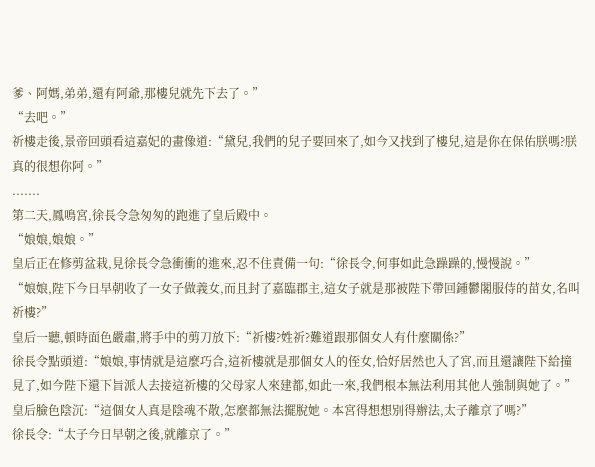爹、阿媽,弟弟,還有阿爺,那樓兒就先下去了。”
“去吧。”
祈樓走後,景帝回頭看這嘉妃的畫像道:“黛兒,我們的兒子要回來了,如今又找到了樓兒,這是你在保佑朕嗎?朕真的很想你阿。”
.......
第二天,鳳鳴宮,徐長令急匆匆的跑進了皇后殿中。
“娘娘,娘娘。”
皇后正在修剪盆栽,見徐長令急衝衝的進來,忍不住責備一句:“徐長令,何事如此急躁躁的,慢慢說。”
“娘娘,陛下今日早朝收了一女子做義女,而且封了嘉臨郡主,這女子就是那被陛下帶回鍾鬱閣服侍的苗女,名叫祈樓?”
皇后一聽,頓時面色嚴肅,將手中的剪刀放下:“祈樓?姓祈?難道跟那個女人有什麼關係?”
徐長令點頭道:“娘娘,事情就是這麼巧合,這祈樓就是那個女人的侄女,恰好居然也入了宮,而且還讓陛下給撞見了,如今陛下還下旨派人去接這祈樓的父母家人來建都,如此一來,我們根本無法利用其他人強制與她了。”
皇后臉色陰沉:“這個女人真是陰魂不散,怎麼都無法擺脫她。本宮得想想別得辦法,太子離京了嗎?”
徐長令:“太子今日早朝之後,就離京了。”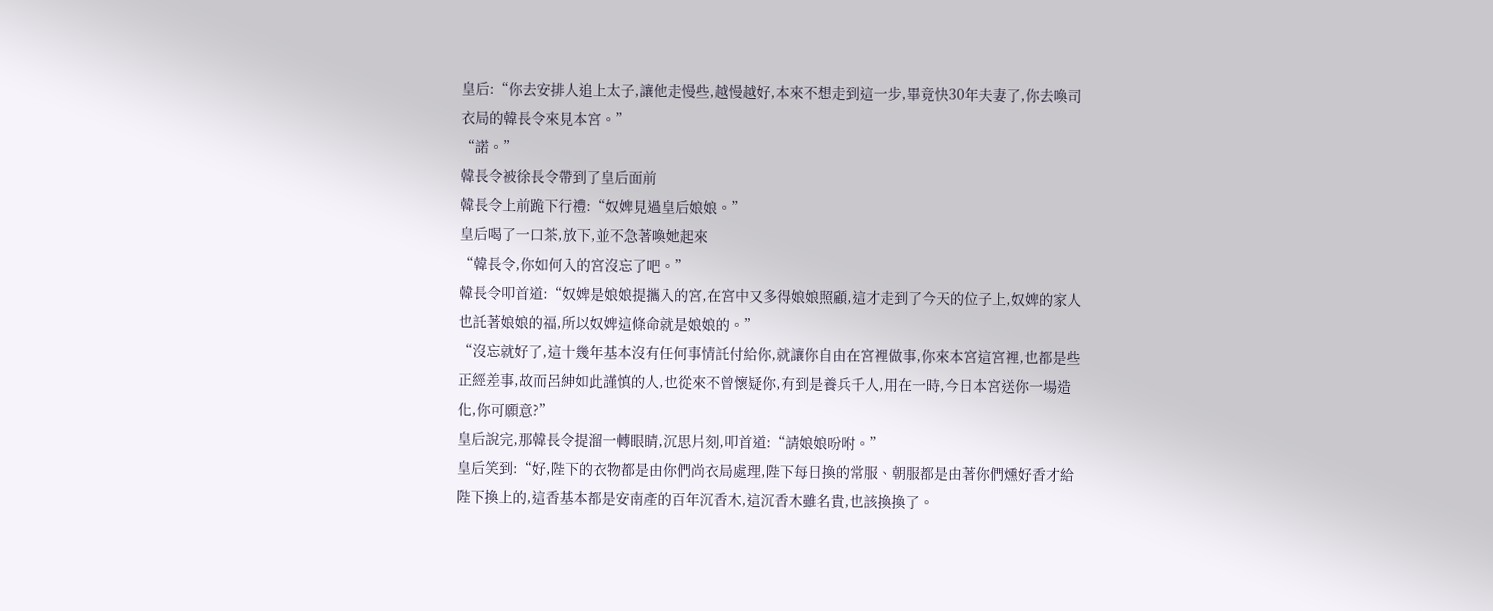皇后:“你去安排人追上太子,讓他走慢些,越慢越好,本來不想走到這一步,畢竟快30年夫妻了,你去喚司衣局的韓長令來見本宮。”
“諾。”
韓長令被徐長令帶到了皇后面前
韓長令上前跪下行禮:“奴婢見過皇后娘娘。”
皇后喝了一口茶,放下,並不急著喚她起來
“韓長令,你如何入的宮沒忘了吧。”
韓長令叩首道:“奴婢是娘娘提攜入的宮,在宮中又多得娘娘照顧,這才走到了今天的位子上,奴婢的家人也託著娘娘的福,所以奴婢這條命就是娘娘的。”
“沒忘就好了,這十幾年基本沒有任何事情託付給你,就讓你自由在宮裡做事,你來本宮這宮裡,也都是些正經差事,故而呂紳如此謹慎的人,也從來不曾懷疑你,有到是養兵千人,用在一時,今日本宮送你一場造化,你可願意?”
皇后說完,那韓長令提溜一轉眼睛,沉思片刻,叩首道:“請娘娘吩咐。”
皇后笑到:“好,陛下的衣物都是由你們尚衣局處理,陛下每日換的常服、朝服都是由著你們燻好香才給陛下換上的,這香基本都是安南產的百年沉香木,這沉香木雖名貴,也該換換了。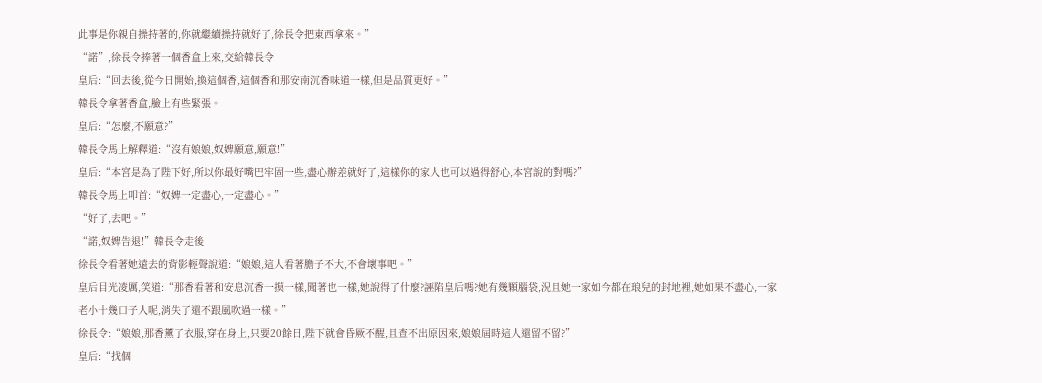此事是你親自操持著的,你就繼續操持就好了,徐長令把東西拿來。”
“諾”,徐長令捧著一個香盒上來,交給韓長令
皇后:“回去後,從今日開始,換這個香,這個香和那安南沉香味道一樣,但是品質更好。”
韓長令拿著香盒,臉上有些緊張。
皇后:“怎麼,不願意?”
韓長令馬上解釋道:“沒有娘娘,奴婢願意,願意!”
皇后:“本宮是為了陛下好,所以你最好嘴巴牢固一些,盡心辦差就好了,這樣你的家人也可以過得舒心,本宮說的對嗎?”
韓長令馬上叩首:“奴婢一定盡心,一定盡心。”
“好了,去吧。”
“諾,奴婢告退!”韓長令走後
徐長令看著她遠去的背影輕聲說道:“娘娘,這人看著膽子不大,不會壞事吧。”
皇后目光凌厲,笑道:“那香看著和安息沉香一摸一樣,聞著也一樣,她說得了什麼?誣陷皇后嗎?她有幾顆腦袋,況且她一家如今都在琅兒的封地裡,她如果不盡心,一家老小十幾口子人呢,消失了還不跟風吹過一樣。”
徐長令:“娘娘,那香薰了衣服,穿在身上,只要20餘日,陛下就會昏厥不醒,且查不出原因來,娘娘屆時這人還留不留?”
皇后:“找個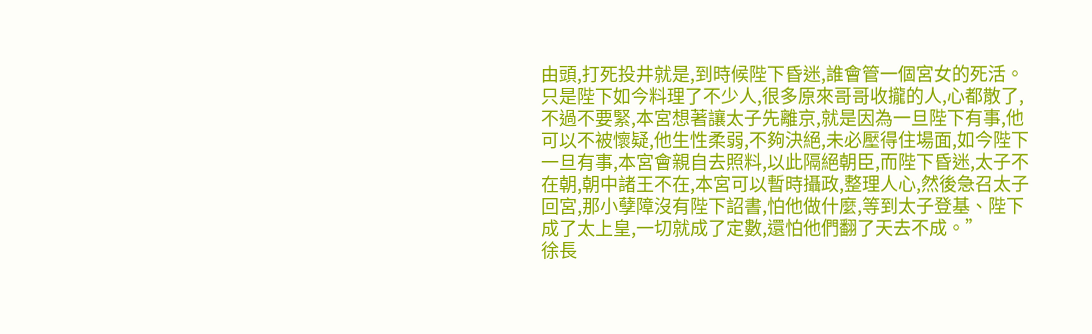由頭,打死投井就是,到時候陛下昏迷,誰會管一個宮女的死活。只是陛下如今料理了不少人,很多原來哥哥收攏的人,心都散了,不過不要緊,本宮想著讓太子先離京,就是因為一旦陛下有事,他可以不被懷疑,他生性柔弱,不夠決絕,未必壓得住場面,如今陛下一旦有事,本宮會親自去照料,以此隔絕朝臣,而陛下昏迷,太子不在朝,朝中諸王不在,本宮可以暫時攝政,整理人心,然後急召太子回宮,那小孽障沒有陛下詔書,怕他做什麼,等到太子登基、陛下成了太上皇,一切就成了定數,還怕他們翻了天去不成。”
徐長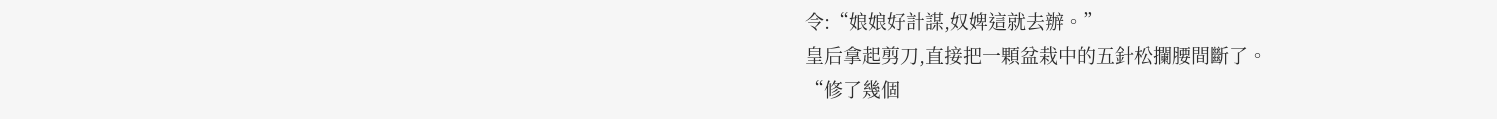令:“娘娘好計謀,奴婢這就去辦。”
皇后拿起剪刀,直接把一顆盆栽中的五針松攔腰間斷了。
“修了幾個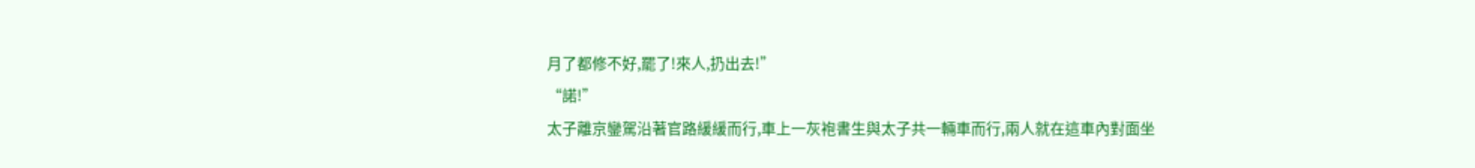月了都修不好,罷了!來人,扔出去!”
“諾!”
太子離京鑾駕沿著官路緩緩而行,車上一灰袍書生與太子共一輛車而行,兩人就在這車內對面坐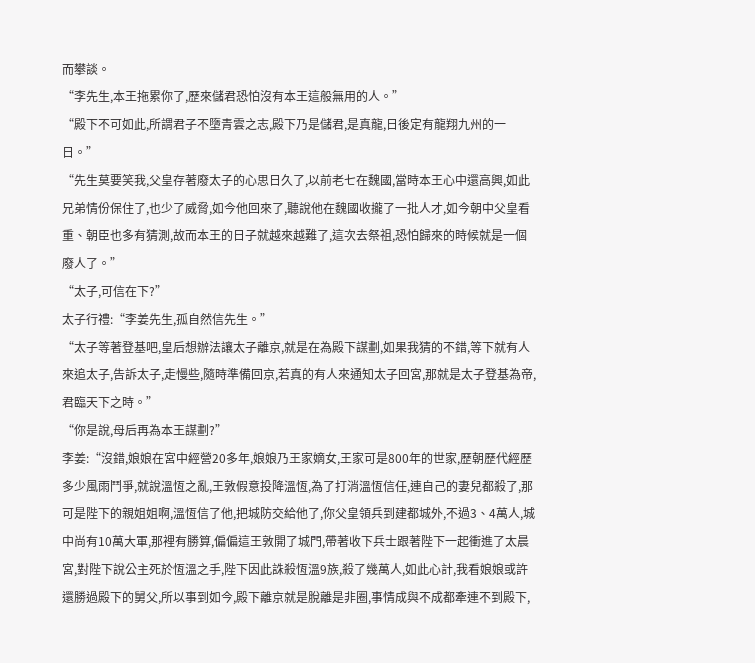而攀談。
“李先生,本王拖累你了,歷來儲君恐怕沒有本王這般無用的人。”
“殿下不可如此,所謂君子不墮青雲之志,殿下乃是儲君,是真龍,日後定有龍翔九州的一日。”
“先生莫要笑我,父皇存著廢太子的心思日久了,以前老七在魏國,當時本王心中還高興,如此兄弟情份保住了,也少了威脅,如今他回來了,聽說他在魏國收攏了一批人才,如今朝中父皇看重、朝臣也多有猜測,故而本王的日子就越來越難了,這次去祭祖,恐怕歸來的時候就是一個廢人了。”
“太子,可信在下?”
太子行禮:“李姜先生,孤自然信先生。”
“太子等著登基吧,皇后想辦法讓太子離京,就是在為殿下謀劃,如果我猜的不錯,等下就有人來追太子,告訴太子,走慢些,隨時準備回京,若真的有人來通知太子回宮,那就是太子登基為帝,君臨天下之時。”
“你是說,母后再為本王謀劃?”
李姜:“沒錯,娘娘在宮中經營20多年,娘娘乃王家嫡女,王家可是800年的世家,歷朝歷代經歷多少風雨鬥爭,就說溫恆之亂,王敦假意投降溫恆,為了打消溫恆信任,連自己的妻兒都殺了,那可是陛下的親姐姐啊,溫恆信了他,把城防交給他了,你父皇領兵到建都城外,不過3、4萬人,城中尚有10萬大軍,那裡有勝算,偏偏這王敦開了城門,帶著收下兵士跟著陛下一起衝進了太晨宮,對陛下說公主死於恆溫之手,陛下因此誅殺恆溫9族,殺了幾萬人,如此心計,我看娘娘或許還勝過殿下的舅父,所以事到如今,殿下離京就是脫離是非圈,事情成與不成都牽連不到殿下,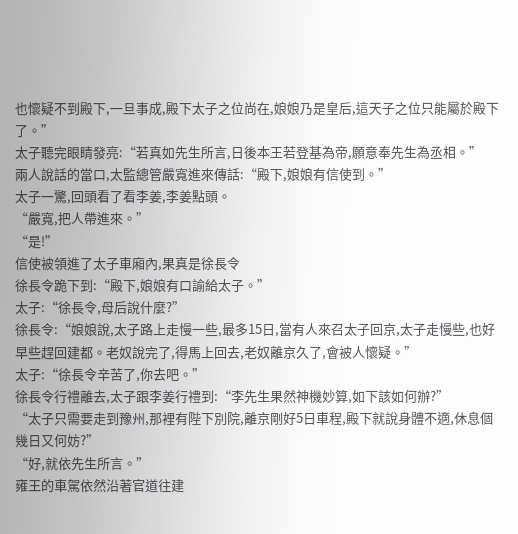也懷疑不到殿下,一旦事成,殿下太子之位尚在,娘娘乃是皇后,這天子之位只能屬於殿下了。”
太子聽完眼睛發亮:“若真如先生所言,日後本王若登基為帝,願意奉先生為丞相。”
兩人說話的當口,太監總管嚴寬進來傳話:“殿下,娘娘有信使到。”
太子一驚,回頭看了看李姜,李姜點頭。
“嚴寬,把人帶進來。”
“是!”
信使被領進了太子車廂內,果真是徐長令
徐長令跪下到:“殿下,娘娘有口諭給太子。”
太子:“徐長令,母后說什麼?”
徐長令:“娘娘說,太子路上走慢一些,最多15日,當有人來召太子回京,太子走慢些,也好早些趕回建都。老奴說完了,得馬上回去,老奴離京久了,會被人懷疑。”
太子:“徐長令辛苦了,你去吧。”
徐長令行禮離去,太子跟李姜行禮到:“李先生果然神機妙算,如下該如何辦?”
“太子只需要走到豫州,那裡有陛下別院,離京剛好5日車程,殿下就說身體不適,休息個幾日又何妨?”
“好,就依先生所言。”
雍王的車駕依然沿著官道往建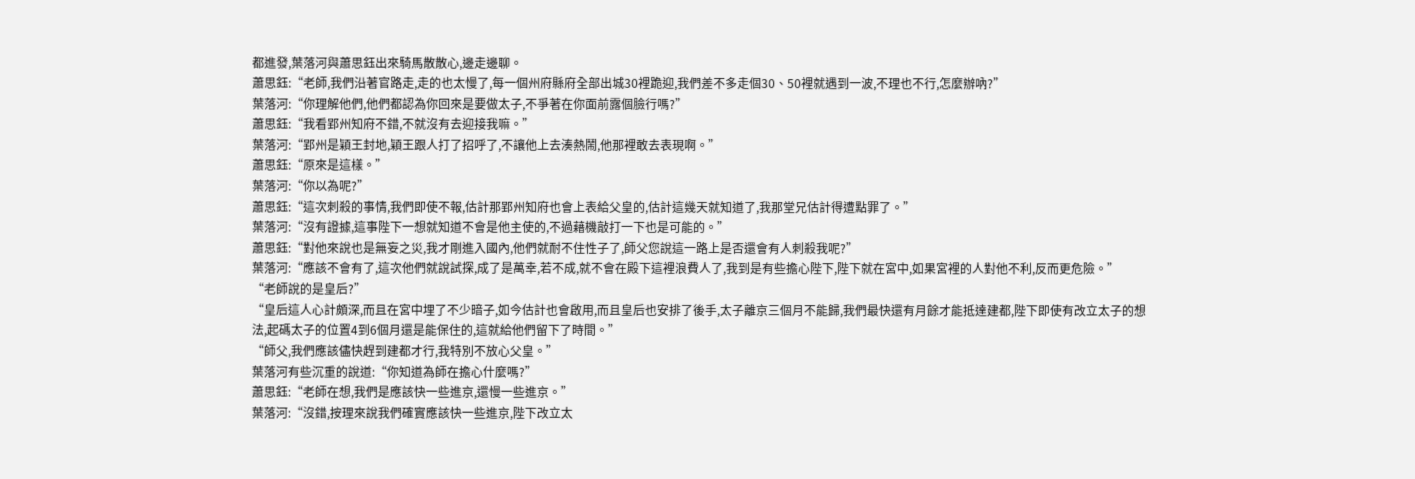都進發,葉落河與蕭思鈺出來騎馬散散心,邊走邊聊。
蕭思鈺:“老師,我們沿著官路走,走的也太慢了,每一個州府縣府全部出城30裡跪迎,我們差不多走個30、50裡就遇到一波,不理也不行,怎麼辦吶?”
葉落河:“你理解他們,他們都認為你回來是要做太子,不爭著在你面前露個臉行嗎?”
蕭思鈺:“我看郢州知府不錯,不就沒有去迎接我嘛。”
葉落河:“郢州是穎王封地,穎王跟人打了招呼了,不讓他上去湊熱鬧,他那裡敢去表現啊。”
蕭思鈺:“原來是這樣。”
葉落河:“你以為呢?”
蕭思鈺:“這次刺殺的事情,我們即使不報,估計那郢州知府也會上表給父皇的,估計這幾天就知道了,我那堂兄估計得遭點罪了。”
葉落河:“沒有證據,這事陛下一想就知道不會是他主使的,不過藉機敲打一下也是可能的。”
蕭思鈺:“對他來說也是無妄之災,我才剛進入國內,他們就耐不住性子了,師父您說這一路上是否還會有人刺殺我呢?”
葉落河:“應該不會有了,這次他們就說試探,成了是萬幸,若不成,就不會在殿下這裡浪費人了,我到是有些擔心陛下,陛下就在宮中,如果宮裡的人對他不利,反而更危險。”
“老師說的是皇后?”
“皇后這人心計頗深,而且在宮中埋了不少暗子,如今估計也會啟用,而且皇后也安排了後手,太子離京三個月不能歸,我們最快還有月餘才能抵達建都,陛下即使有改立太子的想法,起碼太子的位置4到6個月還是能保住的,這就給他們留下了時間。”
“師父,我們應該儘快趕到建都才行,我特別不放心父皇。”
葉落河有些沉重的說道:“你知道為師在擔心什麼嗎?”
蕭思鈺:“老師在想,我們是應該快一些進京,還慢一些進京。”
葉落河:“沒錯,按理來說我們確實應該快一些進京,陛下改立太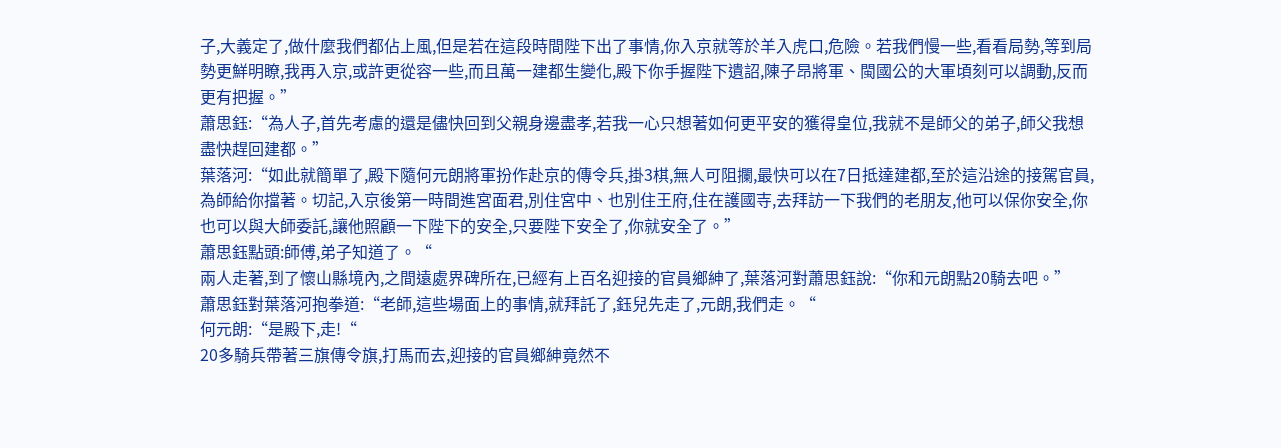子,大義定了,做什麼我們都佔上風,但是若在這段時間陛下出了事情,你入京就等於羊入虎口,危險。若我們慢一些,看看局勢,等到局勢更鮮明瞭,我再入京,或許更從容一些,而且萬一建都生變化,殿下你手握陛下遺詔,陳子昂將軍、閩國公的大軍頃刻可以調動,反而更有把握。”
蕭思鈺:“為人子,首先考慮的還是儘快回到父親身邊盡孝,若我一心只想著如何更平安的獲得皇位,我就不是師父的弟子,師父我想盡快趕回建都。”
葉落河:“如此就簡單了,殿下隨何元朗將軍扮作赴京的傳令兵,掛3棋,無人可阻攔,最快可以在7日抵達建都,至於這沿途的接駕官員,為師給你擋著。切記,入京後第一時間進宮面君,別住宮中、也別住王府,住在護國寺,去拜訪一下我們的老朋友,他可以保你安全,你也可以與大師委託,讓他照顧一下陛下的安全,只要陛下安全了,你就安全了。”
蕭思鈺點頭:師傅,弟子知道了。“
兩人走著,到了懷山縣境內,之間遠處界碑所在,已經有上百名迎接的官員鄉紳了,葉落河對蕭思鈺說:“你和元朗點20騎去吧。”
蕭思鈺對葉落河抱拳道:“老師,這些場面上的事情,就拜託了,鈺兒先走了,元朗,我們走。“
何元朗:“是殿下,走!“
20多騎兵帶著三旗傳令旗,打馬而去,迎接的官員鄉紳竟然不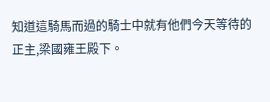知道這騎馬而過的騎士中就有他們今天等待的正主,梁國雍王殿下。